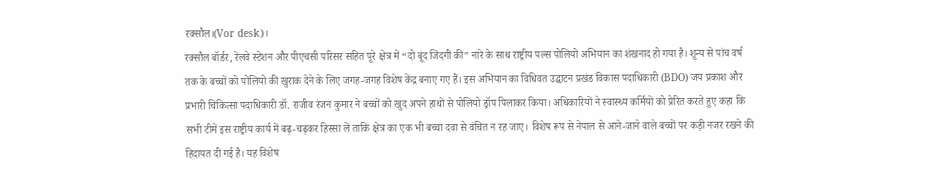रक्सौल।(Vor desk)।
रक्सौल बॉर्डर, रेलवे स्टेशन और पीएचसी परिसर सहित पूरे क्षेत्र में “दो बूंद जिंदगी की” नारे के साथ राष्ट्रीय पल्स पोलियो अभियान का शंखनाद हो गया है। शून्य से पांच वर्ष तक के बच्चों को पोलियो की खुराक देने के लिए जगह-जगह विशेष केंद्र बनाए गए हैं। इस अभियान का विधिवत उद्घाटन प्रखंड विकास पदाधिकारी (BDO) जय प्रकाश और प्रभारी चिकित्सा पदाधिकारी डॉ. राजीव रंजन कुमार ने बच्चों को खुद अपने हाथों से पोलियो ड्रॉप पिलाकर किया। अधिकारियों ने स्वास्थ्य कर्मियों को प्रेरित करते हुए कहा कि सभी टीमें इस राष्ट्रीय कार्य में बढ़-चढ़कर हिस्सा लें ताकि क्षेत्र का एक भी बच्चा दवा से वंचित न रह जाए। विशेष रूप से नेपाल से आने-जाने वाले बच्चों पर कड़ी नजर रखने की हिदायत दी गई है। यह विशेष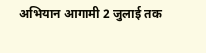अभियान आगामी 2 जुलाई तक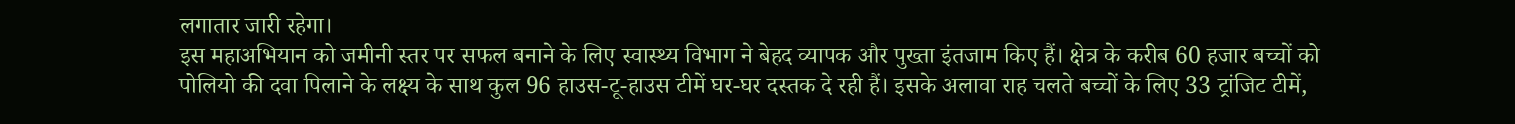लगातार जारी रहेगा।
इस महाअभियान को जमीनी स्तर पर सफल बनाने के लिए स्वास्थ्य विभाग ने बेहद व्यापक और पुख्ता इंतजाम किए हैं। क्षेत्र के करीब 60 हजार बच्चों को पोलियो की दवा पिलाने के लक्ष्य के साथ कुल 96 हाउस-टू-हाउस टीमें घर-घर दस्तक दे रही हैं। इसके अलावा राह चलते बच्चों के लिए 33 ट्रांजिट टीमें,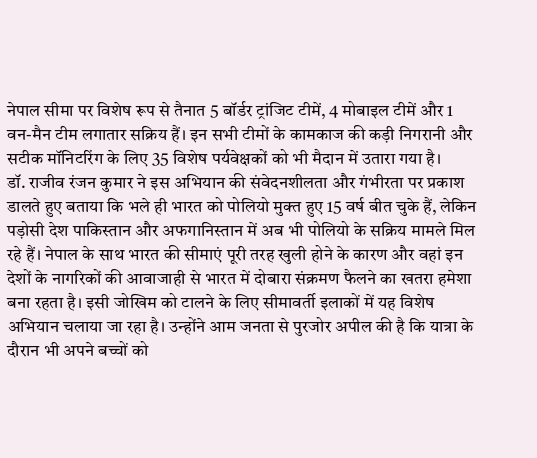नेपाल सीमा पर विशेष रूप से तैनात 5 बॉर्डर ट्रांजिट टीमें, 4 मोबाइल टीमें और 1 वन-मैन टीम लगातार सक्रिय हैं। इन सभी टीमों के कामकाज की कड़ी निगरानी और सटीक मॉनिटरिंग के लिए 35 विशेष पर्यवेक्षकों को भी मैदान में उतारा गया है।
डॉ. राजीव रंजन कुमार ने इस अभियान की संवेदनशीलता और गंभीरता पर प्रकाश डालते हुए बताया कि भले ही भारत को पोलियो मुक्त हुए 15 वर्ष बीत चुके हैं, लेकिन पड़ोसी देश पाकिस्तान और अफगानिस्तान में अब भी पोलियो के सक्रिय मामले मिल रहे हैं। नेपाल के साथ भारत की सीमाएं पूरी तरह खुली होने के कारण और वहां इन देशों के नागरिकों की आवाजाही से भारत में दोबारा संक्रमण फैलने का खतरा हमेशा बना रहता है। इसी जोखिम को टालने के लिए सीमावर्ती इलाकों में यह विशेष अभियान चलाया जा रहा है। उन्होंने आम जनता से पुरजोर अपील की है कि यात्रा के दौरान भी अपने बच्चों को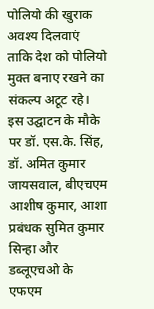पोलियो की खुराक अवश्य दिलवाएं ताकि देश को पोलियो मुक्त बनाए रखने का संकल्प अटूट रहे। इस उद्घाटन के मौके पर डॉ. एस.के. सिंह, डॉ. अमित कुमार जायसवाल, बीएचएम आशीष कुमार, आशा प्रबंधक सुमित कुमार सिन्हा और डब्लूएचओ के एफएम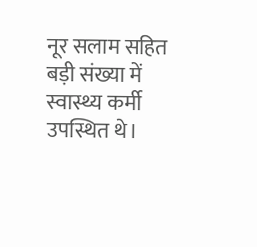नूर सलाम सहित बड़ी संख्या में स्वास्थ्य कर्मी उपस्थित थे।